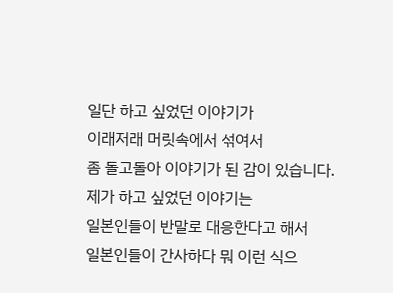일단 하고 싶었던 이야기가
이래저래 머릿속에서 섞여서
좀 돌고돌아 이야기가 된 감이 있습니다.
제가 하고 싶었던 이야기는
일본인들이 반말로 대응한다고 해서
일본인들이 간사하다 뭐 이런 식으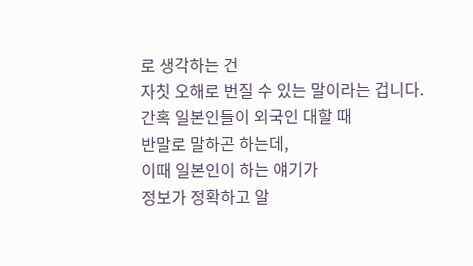로 생각하는 건
자칫 오해로 번질 수 있는 말이라는 겁니다.
간혹 일본인들이 외국인 대할 때
반말로 말하곤 하는데,
이때 일본인이 하는 얘기가
정보가 정확하고 알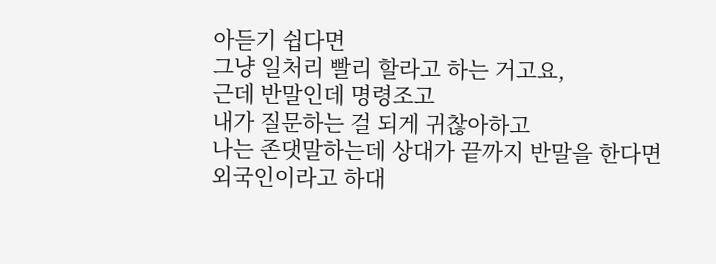아듣기 쉽다면
그냥 일처리 빨리 할라고 하는 거고요,
근데 반말인데 명령조고
내가 질문하는 걸 되게 귀찮아하고
나는 존댓말하는데 상대가 끝까지 반말을 한다면
외국인이라고 하대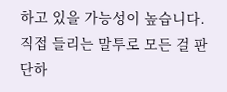하고 있을 가능성이 높습니다.
직접 들리는 말투로 모든 걸 판단하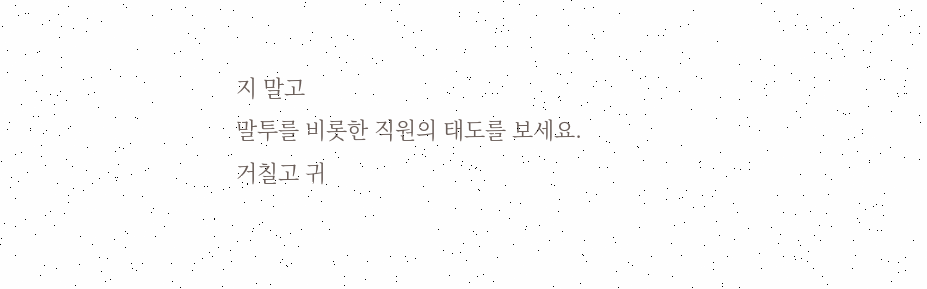지 말고
말투를 비롯한 직원의 태도를 보세요.
거칠고 귀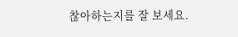찮아하는지를 잘 보세요.